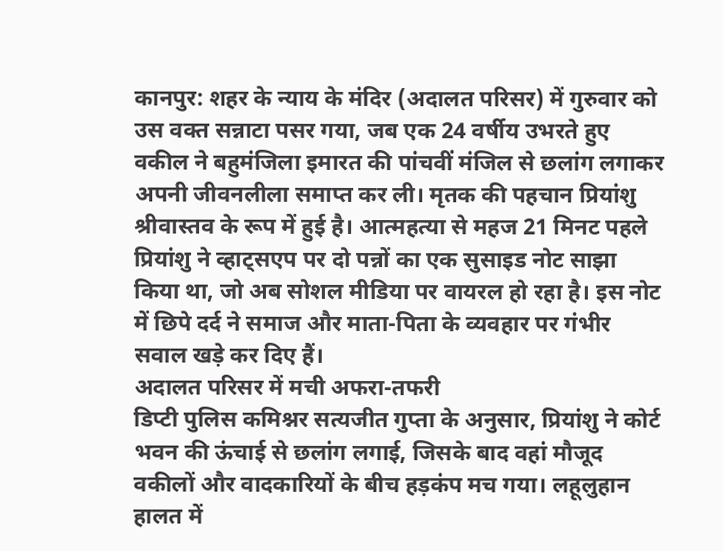कानपुर: शहर के न्याय के मंदिर (अदालत परिसर) में गुरुवार को उस वक्त सन्नाटा पसर गया, जब एक 24 वर्षीय उभरते हुए वकील ने बहुमंजिला इमारत की पांचवीं मंजिल से छलांग लगाकर अपनी जीवनलीला समाप्त कर ली। मृतक की पहचान प्रियांशु श्रीवास्तव के रूप में हुई है। आत्महत्या से महज 21 मिनट पहले प्रियांशु ने व्हाट्सएप पर दो पन्नों का एक सुसाइड नोट साझा किया था, जो अब सोशल मीडिया पर वायरल हो रहा है। इस नोट में छिपे दर्द ने समाज और माता-पिता के व्यवहार पर गंभीर सवाल खड़े कर दिए हैं।
अदालत परिसर में मची अफरा-तफरी
डिप्टी पुलिस कमिश्नर सत्यजीत गुप्ता के अनुसार, प्रियांशु ने कोर्ट भवन की ऊंचाई से छलांग लगाई, जिसके बाद वहां मौजूद वकीलों और वादकारियों के बीच हड़कंप मच गया। लहूलुहान हालत में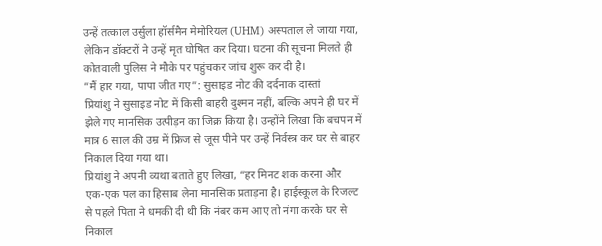उन्हें तत्काल उर्सुला हॉर्समैन मेमोरियल (UHM) अस्पताल ले जाया गया, लेकिन डॉक्टरों ने उन्हें मृत घोषित कर दिया। घटना की सूचना मिलते ही कोतवाली पुलिस ने मौके पर पहुंचकर जांच शुरू कर दी है।
”मैं हार गया, पापा जीत गए”: सुसाइड नोट की दर्दनाक दास्तां
प्रियांशु ने सुसाइड नोट में किसी बाहरी दुश्मन नहीं, बल्कि अपने ही घर में झेले गए मानसिक उत्पीड़न का जिक्र किया है। उन्होंने लिखा कि बचपन में मात्र 6 साल की उम्र में फ्रिज से जूस पीने पर उन्हें निर्वस्त्र कर घर से बाहर निकाल दिया गया था।
प्रियांशु ने अपनी व्यथा बताते हुए लिखा, “हर मिनट शक करना और एक-एक पल का हिसाब लेना मानसिक प्रताड़ना है। हाईस्कूल के रिजल्ट से पहले पिता ने धमकी दी थी कि नंबर कम आए तो नंगा करके घर से निकाल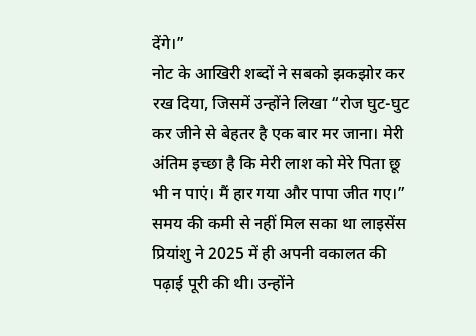देंगे।”
नोट के आखिरी शब्दों ने सबको झकझोर कर रख दिया, जिसमें उन्होंने लिखा “रोज घुट-घुट कर जीने से बेहतर है एक बार मर जाना। मेरी अंतिम इच्छा है कि मेरी लाश को मेरे पिता छू भी न पाएं। मैं हार गया और पापा जीत गए।”
समय की कमी से नहीं मिल सका था लाइसेंस
प्रियांशु ने 2025 में ही अपनी वकालत की पढ़ाई पूरी की थी। उन्होंने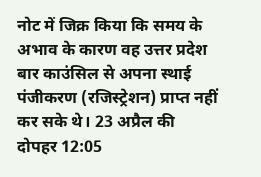नोट में जिक्र किया कि समय के अभाव के कारण वह उत्तर प्रदेश बार काउंसिल से अपना स्थाई पंजीकरण (रजिस्ट्रेशन) प्राप्त नहीं कर सके थे। 23 अप्रैल की दोपहर 12:05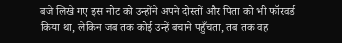बजे लिखे गए इस नोट को उन्होंने अपने दोस्तों और पिता को भी फॉरवर्ड किया था, लेकिन जब तक कोई उन्हें बचाने पहुँचता, तब तक वह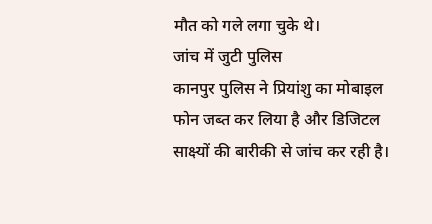मौत को गले लगा चुके थे।
जांच में जुटी पुलिस
कानपुर पुलिस ने प्रियांशु का मोबाइल फोन जब्त कर लिया है और डिजिटल साक्ष्यों की बारीकी से जांच कर रही है।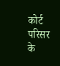कोर्ट परिसर के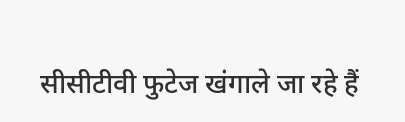सीसीटीवी फुटेज खंगाले जा रहे हैं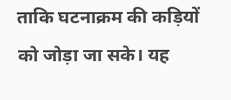ताकि घटनाक्रम की कड़ियों को जोड़ा जा सके। यह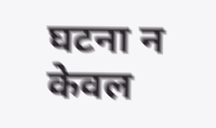घटना न केवल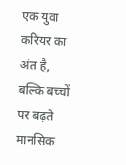एक युवा करियर का अंत है, बल्कि बच्चों पर बढ़ते मानसिक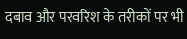दबाव और परवरिश के तरीकों पर भी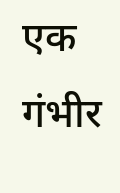एक गंभीर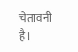चेतावनी है।